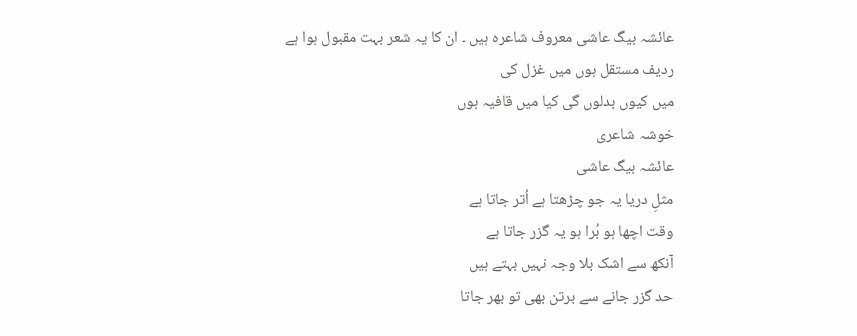عائشہ بیگ عاشی معروف شاعرہ ہیں ۔ ان کا یہ شعر بہت مقبول ہوا ہے
ردیف مستقل ہوں میں غزل کی
میں کیوں بدلوں گی کیا میں قافیہ ہوں
خوشہ شاعری
عائشہ بیگ عاشی
مثلِ دریا یہ جو چڑھتا ہے اُتر جاتا ہے
وقت اچھا ہو بُرا ہو یہ گزر جاتا ہے
آنکھ سے اشک بلا وجہ نہیں بہتے ہیں
حد گزر جانے سے برتن بھی تو بھر جاتا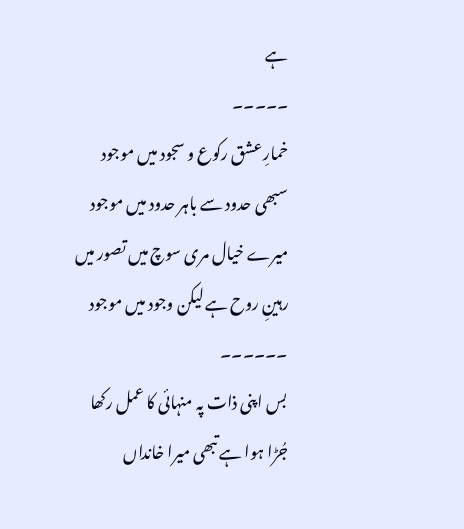ہے
۔۔۔۔۔
خمارِ عشق رکوع و سجود میں موجود
سبھی حدود سے باہر حدود میں موجود
میرے خیال مری سوچ میں تصور میں
رہینِ روح ہے لیکن وجود میں موجود
۔۔۔۔۔۔
بس اپنی ذات پہ منہائی کا عمل رکھا
جُڑا ہوا ہے تبھی میرا خانداں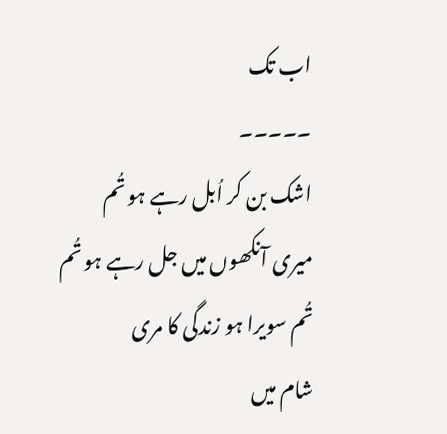اب تک
۔۔۔۔۔
اشک بن کر اُبل رہے ہو تُم
میری آنکھوں میں جل رہے ہو تُم
تُم سویرا ہو زندگی کا مری
شام میں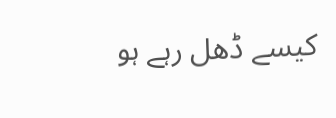کیسے ڈھل رہے ہو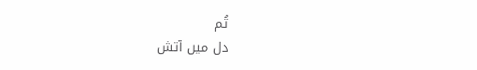تُم
دل میں آتش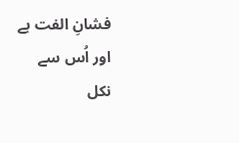فشانِ الفت ہے
اور اُس سے نکل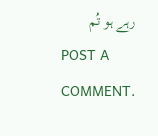رہے ہو تُم
POST A COMMENT.